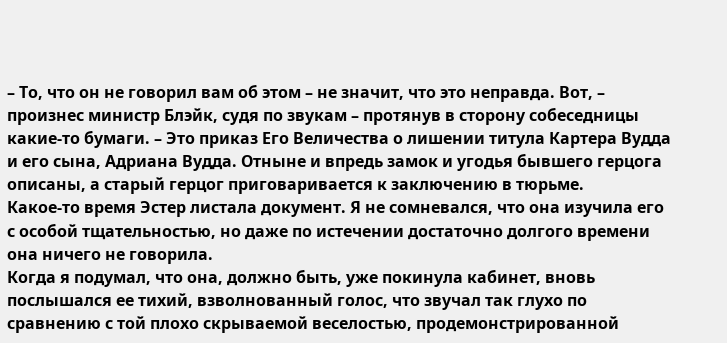– То, что он не говорил вам об этом – не значит, что это неправда. Вот, – произнес министр Блэйк, судя по звукам – протянув в сторону собеседницы какие-то бумаги. – Это приказ Его Величества о лишении титула Картера Вудда и его сына, Адриана Вудда. Отныне и впредь замок и угодья бывшего герцога описаны, а старый герцог приговаривается к заключению в тюрьме.
Какое-то время Эстер листала документ. Я не сомневался, что она изучила его с особой тщательностью, но даже по истечении достаточно долгого времени она ничего не говорила.
Когда я подумал, что она, должно быть, уже покинула кабинет, вновь послышался ее тихий, взволнованный голос, что звучал так глухо по сравнению с той плохо скрываемой веселостью, продемонстрированной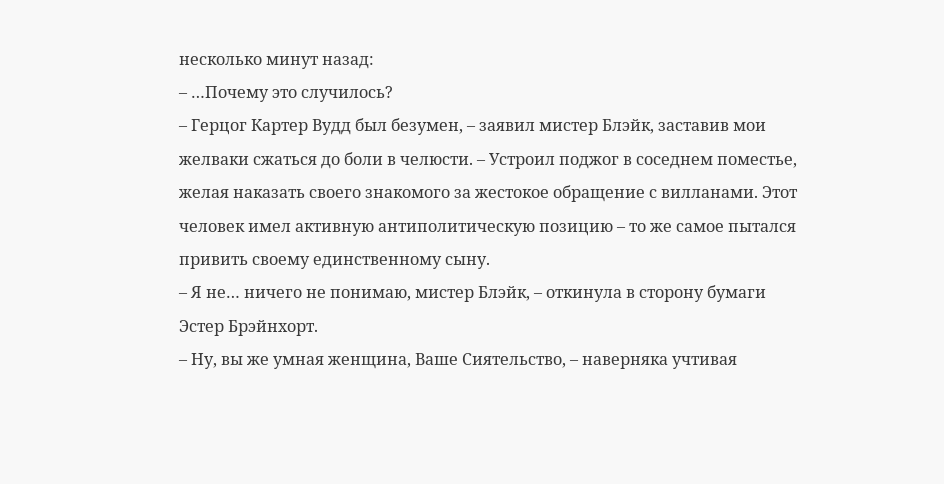несколько минут назад:
– …Почему это случилось?
– Герцог Картер Вудд был безумен, – заявил мистер Блэйк, заставив мои желваки сжаться до боли в челюсти. – Устроил поджог в соседнем поместье, желая наказать своего знакомого за жестокое обращение с вилланами. Этот человек имел активную антиполитическую позицию – то же самое пытался привить своему единственному сыну.
– Я не… ничего не понимаю, мистер Блэйк, – откинула в сторону бумаги Эстер Брэйнхорт.
– Ну, вы же умная женщина, Ваше Сиятельство, – наверняка учтивая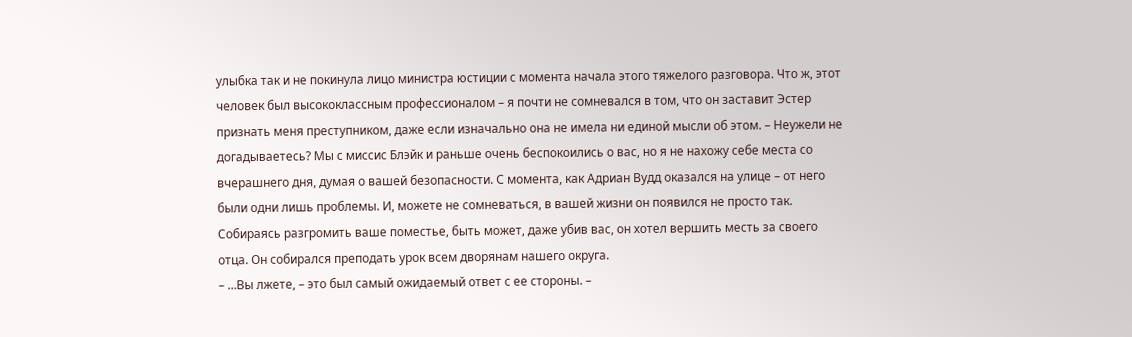улыбка так и не покинула лицо министра юстиции с момента начала этого тяжелого разговора. Что ж, этот человек был высококлассным профессионалом – я почти не сомневался в том, что он заставит Эстер признать меня преступником, даже если изначально она не имела ни единой мысли об этом. – Неужели не догадываетесь? Мы с миссис Блэйк и раньше очень беспокоились о вас, но я не нахожу себе места со вчерашнего дня, думая о вашей безопасности. С момента, как Адриан Вудд оказался на улице – от него были одни лишь проблемы. И, можете не сомневаться, в вашей жизни он появился не просто так. Собираясь разгромить ваше поместье, быть может, даже убив вас, он хотел вершить месть за своего отца. Он собирался преподать урок всем дворянам нашего округа.
– …Вы лжете, – это был самый ожидаемый ответ с ее стороны. –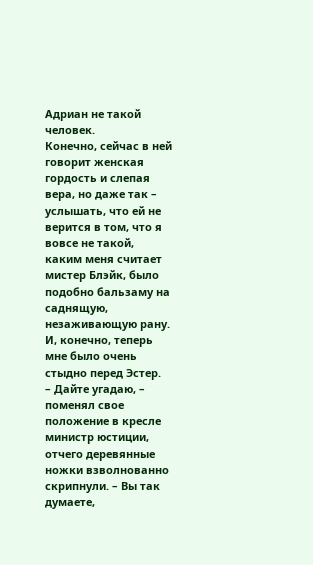Адриан не такой человек.
Конечно, сейчас в ней говорит женская гордость и слепая вера, но даже так – услышать, что ей не верится в том, что я вовсе не такой, каким меня считает мистер Блэйк, было подобно бальзаму на саднящую, незаживающую рану. И, конечно, теперь мне было очень стыдно перед Эстер.
– Дайте угадаю, – поменял свое положение в кресле министр юстиции, отчего деревянные ножки взволнованно скрипнули. – Вы так думаете,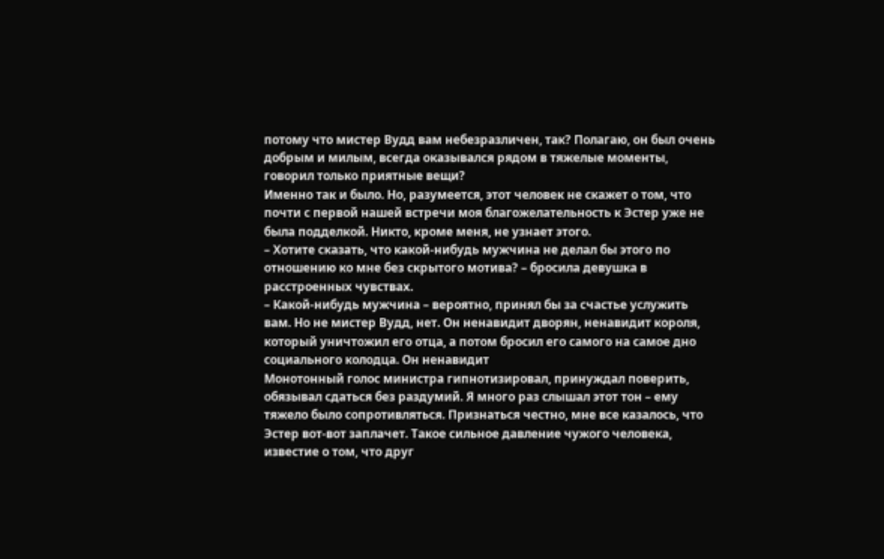потому что мистер Вудд вам небезразличен, так? Полагаю, он был очень добрым и милым, всегда оказывался рядом в тяжелые моменты, говорил только приятные вещи?
Именно так и было. Но, разумеется, этот человек не скажет о том, что почти с первой нашей встречи моя благожелательность к Эстер уже не была подделкой. Никто, кроме меня, не узнает этого.
– Хотите сказать, что какой-нибудь мужчина не делал бы этого по отношению ко мне без скрытого мотива? – бросила девушка в расстроенных чувствах.
– Какой-нибудь мужчина – вероятно, принял бы за счастье услужить вам. Но не мистер Вудд, нет. Он ненавидит дворян, ненавидит короля, который уничтожил его отца, а потом бросил его самого на самое дно социального колодца. Он ненавидит
Монотонный голос министра гипнотизировал, принуждал поверить, обязывал сдаться без раздумий. Я много раз слышал этот тон – ему тяжело было сопротивляться. Признаться честно, мне все казалось, что Эстер вот-вот заплачет. Такое сильное давление чужого человека, известие о том, что друг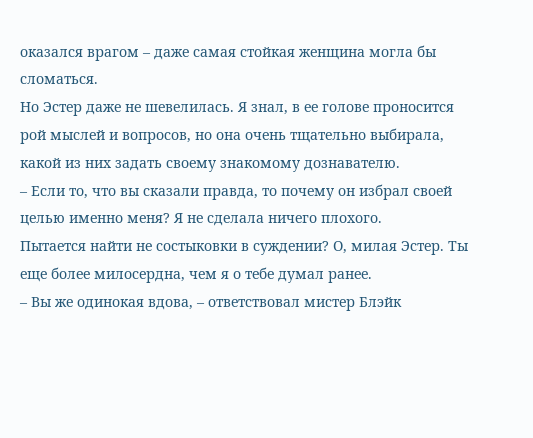оказался врагом – даже самая стойкая женщина могла бы сломаться.
Но Эстер даже не шевелилась. Я знал, в ее голове проносится рой мыслей и вопросов, но она очень тщательно выбирала, какой из них задать своему знакомому дознавателю.
– Если то, что вы сказали правда, то почему он избрал своей целью именно меня? Я не сделала ничего плохого.
Пытается найти не состыковки в суждении? О, милая Эстер. Ты еще более милосердна, чем я о тебе думал ранее.
– Вы же одинокая вдова, – ответствовал мистер Блэйк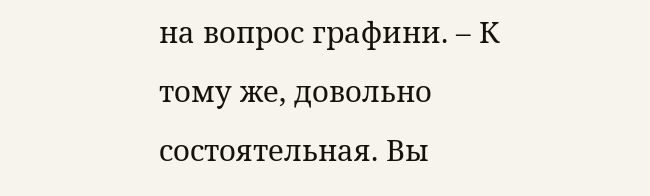на вопрос графини. – К тому же, довольно состоятельная. Вы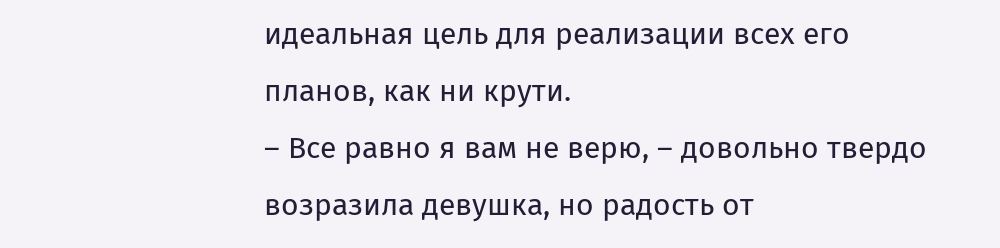идеальная цель для реализации всех его планов, как ни крути.
– Все равно я вам не верю, – довольно твердо возразила девушка, но радость от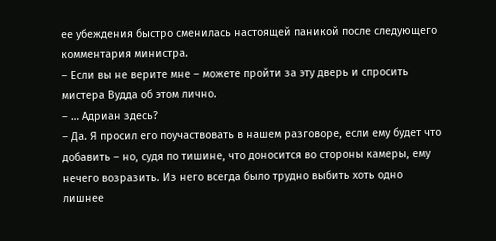ее убеждения быстро сменилась настоящей паникой после следующего комментария министра.
– Если вы не верите мне – можете пройти за эту дверь и спросить мистера Вудда об этом лично.
– … Адриан здесь?
– Да. Я просил его поучаствовать в нашем разговоре, если ему будет что добавить – но, судя по тишине, что доносится во стороны камеры, ему нечего возразить. Из него всегда было трудно выбить хоть одно лишнее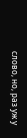слово, но, раз уж у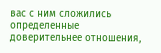вас с ним сложились определенные доверительнее отношения,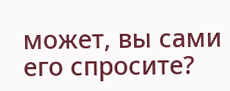может, вы сами его спросите?